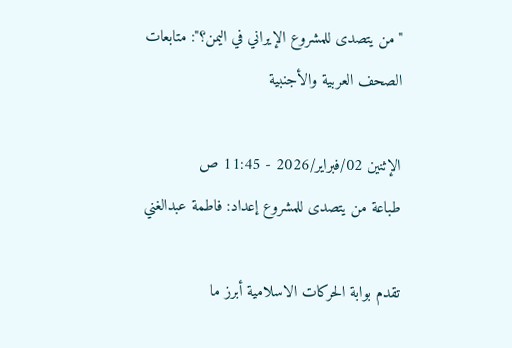"من يتصدى للمشروع الإيراني في اليمن؟": متابعات الصحف العربية والأجنبية

الإثنين 02/فبراير/2026 - 11:45 ص
طباعة من يتصدى للمشروع إعداد: فاطمة عبدالغني

تقدم بوابة الحركات الاسلامية أبرز ما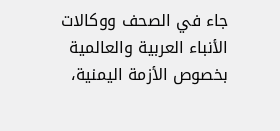جاء في الصحف ووكالات الأنباء العربية والعالمية بخصوص الأزمة اليمنية،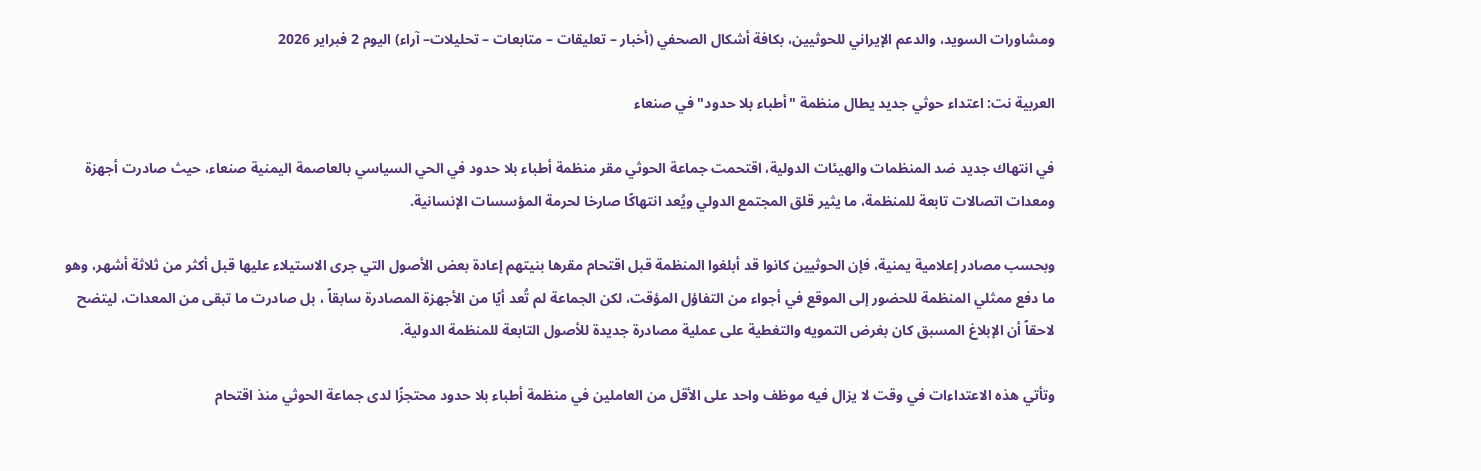ومشاورات السويد، والدعم الإيراني للحوثيين، بكافة أشكال الصحفي (أخبار – تعليقات – متابعات – تحليلات– آراء) اليوم 2 فبراير 2026

العربية نت: اعتداء حوثي جديد يطال منظمة "أطباء بلا حدود" في صنعاء

في انتهاك جديد ضد المنظمات والهيئات الدولية، اقتحمت جماعة الحوثي مقر منظمة أطباء بلا حدود في الحي السياسي بالعاصمة اليمنية صنعاء، حيث صادرت أجهزة ومعدات اتصالات تابعة للمنظمة، ما يثير قلق المجتمع الدولي ويُعد انتهاكًا صارخا لحرمة المؤسسات الإنسانية.

وبحسب مصادر إعلامية يمنية، فإن الحوثيين كانوا قد أبلغوا المنظمة قبل اقتحام مقرها بنيتهم إعادة بعض الأصول التي جرى الاستيلاء عليها قبل أكثر من ثلاثة أشهر، وهو ما دفع ممثلي المنظمة للحضور إلى الموقع في أجواء من التفاؤل المؤقت، لكن الجماعة لم تُعد أيًا من الأجهزة المصادرة سابقاً ، بل صادرت ما تبقى من المعدات، ليتضح لاحقاً أن الإبلاغ المسبق كان بغرض التمويه والتغطية على عملية مصادرة جديدة للأصول التابعة للمنظمة الدولية.

وتأتي هذه الاعتداءات في وقت لا يزال فيه موظف واحد على الأقل من العاملين في منظمة أطباء بلا حدود محتجزًا لدى جماعة الحوثي منذ اقتحام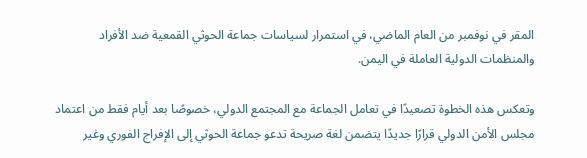المقر في نوفمبر من العام الماضي، في استمرار لسياسات جماعة الحوثي القمعية ضد الأفراد والمنظمات الدولية العاملة في اليمن.

وتعكس هذه الخطوة تصعيدًا في تعامل الجماعة مع المجتمع الدولي، خصوصًا بعد أيام فقط من اعتماد مجلس الأمن الدولي قرارًا جديدًا يتضمن لغة صريحة تدعو جماعة الحوثي إلى الإفراج الفوري وغير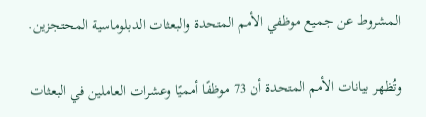المشروط عن جميع موظفي الأمم المتحدة والبعثات الدبلوماسية المحتجزين.

وتُظهر بيانات الأمم المتحدة أن 73 موظفًا أمميًا وعشرات العاملين في البعثات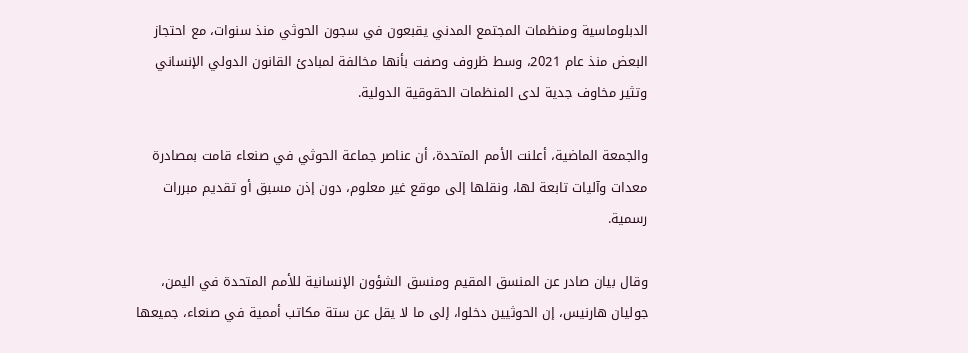الدبلوماسية ومنظمات المجتمع المدني يقبعون في سجون الحوثي منذ سنوات، مع احتجاز البعض منذ عام 2021، وسط ظروف وصفت بأنها مخالفة لمبادئ القانون الدولي الإنساني وتثير مخاوف جدية لدى المنظمات الحقوقية الدولية.

والجمعة الماضية، أعلنت الأمم المتحدة، أن عناصر جماعة الحوثي في صنعاء قامت بمصادرة معدات وآليات تابعة لها، ونقلها إلى موقع غير معلوم، دون إذن مسبق أو تقديم مبررات رسمية.

وقال بيان صادر عن المنسق المقيم ومنسق الشؤون الإنسانية للأمم المتحدة في اليمن، جوليان هارنيس، إن الحوثيين دخلوا، إلى ما لا يقل عن ستة مكاتب أممية في صنعاء، جميعها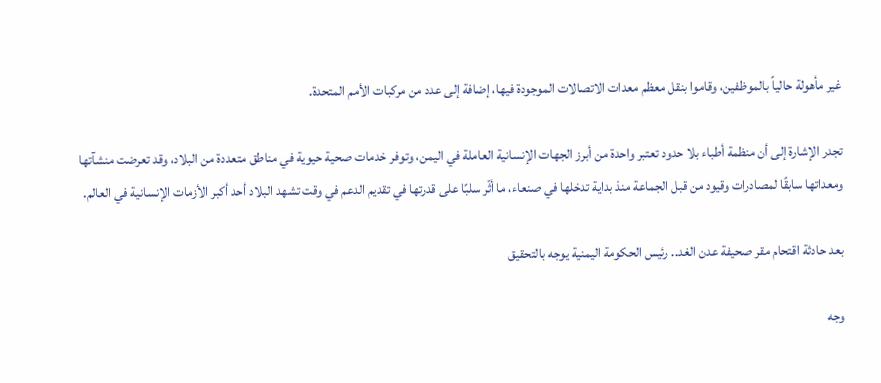غير مأهولة حالياً بالموظفين، وقاموا بنقل معظم معدات الاتصالات الموجودة فيها، إضافة إلى عدد من مركبات الأمم المتحدة.

تجدر الإشارة إلى أن منظمة أطباء بلا حدود تعتبر واحدة من أبرز الجهات الإنسانية العاملة في اليمن، وتوفر خدمات صحية حيوية في مناطق متعددة من البلاد، وقد تعرضت منشآتها ومعداتها سابقًا لمصادرات وقيود من قبل الجماعة منذ بداية تدخلها في صنعاء، ما أثّر سلبًا على قدرتها في تقديم الدعم في وقت تشهد البلاد أحد أكبر الأزمات الإنسانية في العالم.

بعد حادثة اقتحام مقر صحيفة عدن الغد.. رئيس الحكومة اليمنية يوجه بالتحقيق

وجه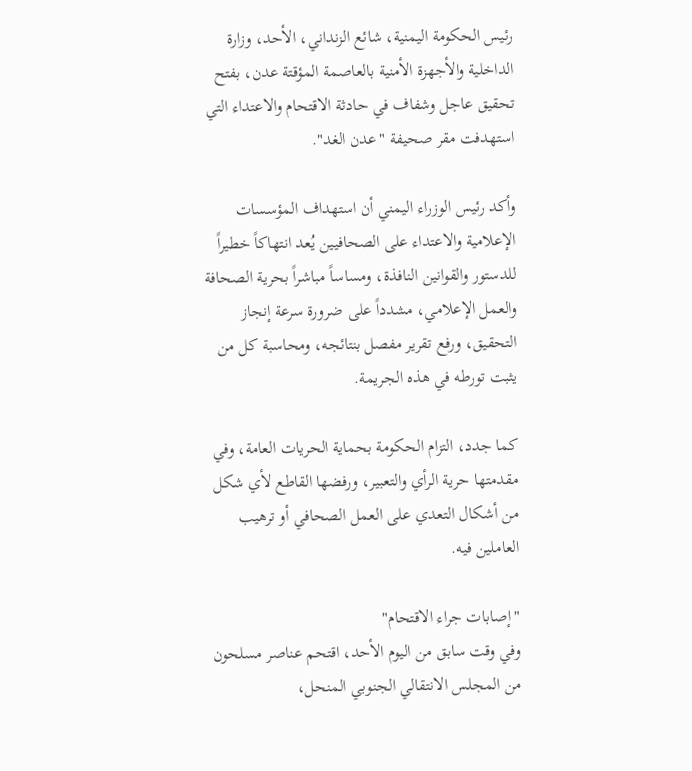رئيس الحكومة اليمنية، شائع الزنداني، الأحد، وزارة الداخلية والأجهزة الأمنية بالعاصمة المؤقتة عدن، بفتح تحقيق عاجل وشفاف في حادثة الاقتحام والاعتداء التي استهدفت مقر صحيفة "عدن الغد".

وأكد رئيس الوزراء اليمني أن استهداف المؤسسات الإعلامية والاعتداء على الصحافيين يُعد انتهاكاً خطيراً للدستور والقوانين النافذة، ومساساً مباشراً بحرية الصحافة والعمل الإعلامي، مشدداً على ضرورة سرعة إنجاز التحقيق، ورفع تقرير مفصل بنتائجه، ومحاسبة كل من يثبت تورطه في هذه الجريمة.

كما جدد، التزام الحكومة بحماية الحريات العامة، وفي مقدمتها حرية الرأي والتعبير، ورفضها القاطع لأي شكل من أشكال التعدي على العمل الصحافي أو ترهيب العاملين فيه.

"إصابات جراء الاقتحام"
وفي وقت سابق من اليوم الأحد، اقتحم عناصر مسلحون من المجلس الانتقالي الجنوبي المنحل،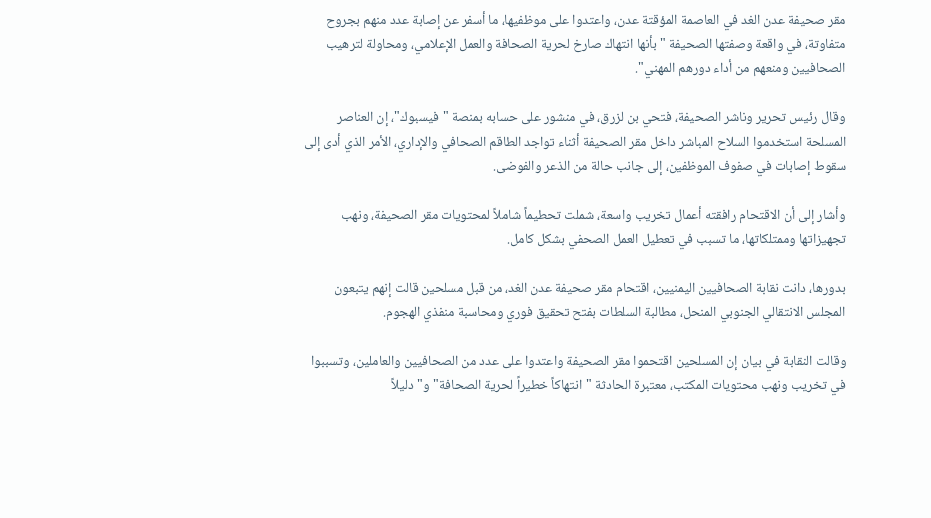مقر صحيفة عدن الغد في العاصمة المؤقتة عدن، واعتدوا على موظفيها، ما أسفر عن إصابة عدد منهم بجروح متفاوتة، في واقعة وصفتها الصحيفة "بأنها انتهاك صارخ لحرية الصحافة والعمل الإعلامي، ومحاولة لترهيب الصحافيين ومنعهم من أداء دورهم المهني".

وقال رئيس تحرير وناشر الصحيفة، فتحي بن لزرق، في منشور على حسابه بمنصة "فيسبوك"، إن العناصر المسلحة استخدموا السلاح المباشر داخل مقر الصحيفة أثناء تواجد الطاقم الصحافي والإداري، الأمر الذي أدى إلى سقوط إصابات في صفوف الموظفين، إلى جانب حالة من الذعر والفوضى.

وأشار إلى أن الاقتحام رافقته أعمال تخريب واسعة، شملت تحطيماً شاملاً لمحتويات مقر الصحيفة، ونهب تجهيزاتها وممتلكاتها، ما تسبب في تعطيل العمل الصحفي بشكل كامل.

بدورها، دانت نقابة الصحافيين اليمنيين، اقتحام مقر صحيفة عدن الغد، من قبل مسلحين قالت إنهم يتبعون المجلس الانتقالي الجنوبي المنحل، مطالبة السلطات بفتح تحقيق فوري ومحاسبة منفذي الهجوم.

وقالت النقابة في بيان إن المسلحين اقتحموا مقر الصحيفة واعتدوا على عدد من الصحافيين والعاملين، وتسببوا في تخريب ونهب محتويات المكتب، معتبرة الحادثة "انتهاكاً خطيراً لحرية الصحافة" و"دليلاً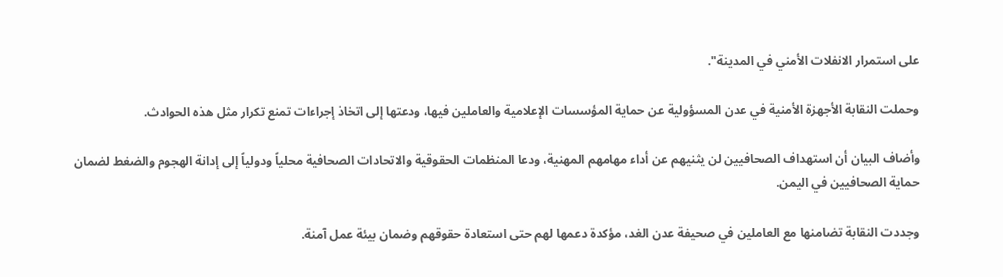على استمرار الانفلات الأمني في المدينة".

وحملت النقابة الأجهزة الأمنية في عدن المسؤولية عن حماية المؤسسات الإعلامية والعاملين فيها، ودعتها إلى اتخاذ إجراءات تمنع تكرار مثل هذه الحوادث.

وأضاف البيان أن استهداف الصحافيين لن يثنيهم عن أداء مهامهم المهنية، ودعا المنظمات الحقوقية والاتحادات الصحافية محلياً ودولياً إلى إدانة الهجوم والضغط لضمان حماية الصحافيين في اليمن.

وجددت النقابة تضامنها مع العاملين في صحيفة عدن الغد، مؤكدة دعمها لهم حتى استعادة حقوقهم وضمان بيئة عمل آمنة.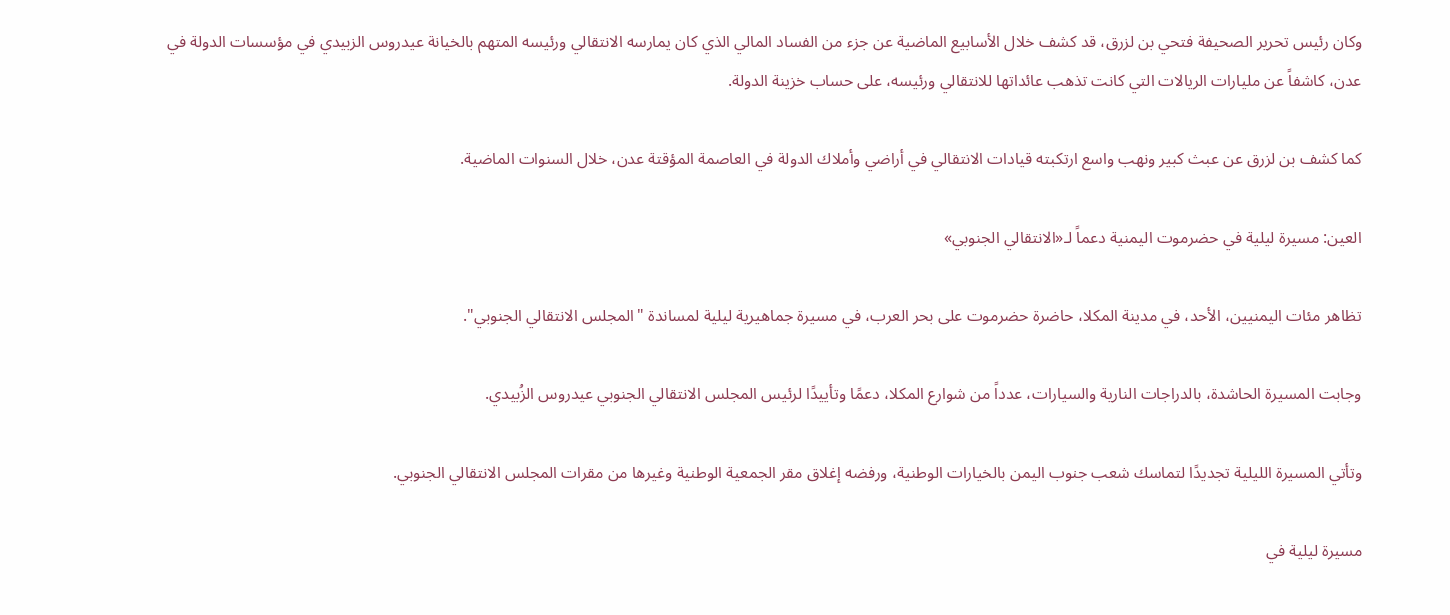وكان رئيس تحرير الصحيفة فتحي بن لزرق، قد كشف خلال الأسابيع الماضية عن جزء من الفساد المالي الذي كان يمارسه الانتقالي ورئيسه المتهم بالخيانة عيدروس الزبيدي في مؤسسات الدولة في عدن، كاشفاً عن مليارات الريالات التي كانت تذهب عائداتها للانتقالي ورئيسه، على حساب خزينة الدولة.

كما كشف بن لزرق عن عبث كبير ونهب واسع ارتكبته قيادات الانتقالي في أراضي وأملاك الدولة في العاصمة المؤقتة عدن، خلال السنوات الماضية.

العين: مسيرة ليلية في حضرموت اليمنية دعماً لـ«الانتقالي الجنوبي»

تظاهر مئات اليمنيين، الأحد، في مدينة المكلا، حاضرة حضرموت على بحر العرب، في مسيرة جماهيرية ليلية لمساندة "المجلس الانتقالي الجنوبي".

وجابت المسيرة الحاشدة، بالدراجات النارية والسيارات، عدداً من شوارع المكلا، دعمًا وتأييدًا لرئيس المجلس الانتقالي الجنوبي عيدروس الزُبيدي.

وتأتي المسيرة الليلية تجديدًا لتماسك شعب جنوب اليمن بالخيارات الوطنية، ورفضه إغلاق مقر الجمعية الوطنية وغيرها من مقرات المجلس الانتقالي الجنوبي.

مسيرة ليلية في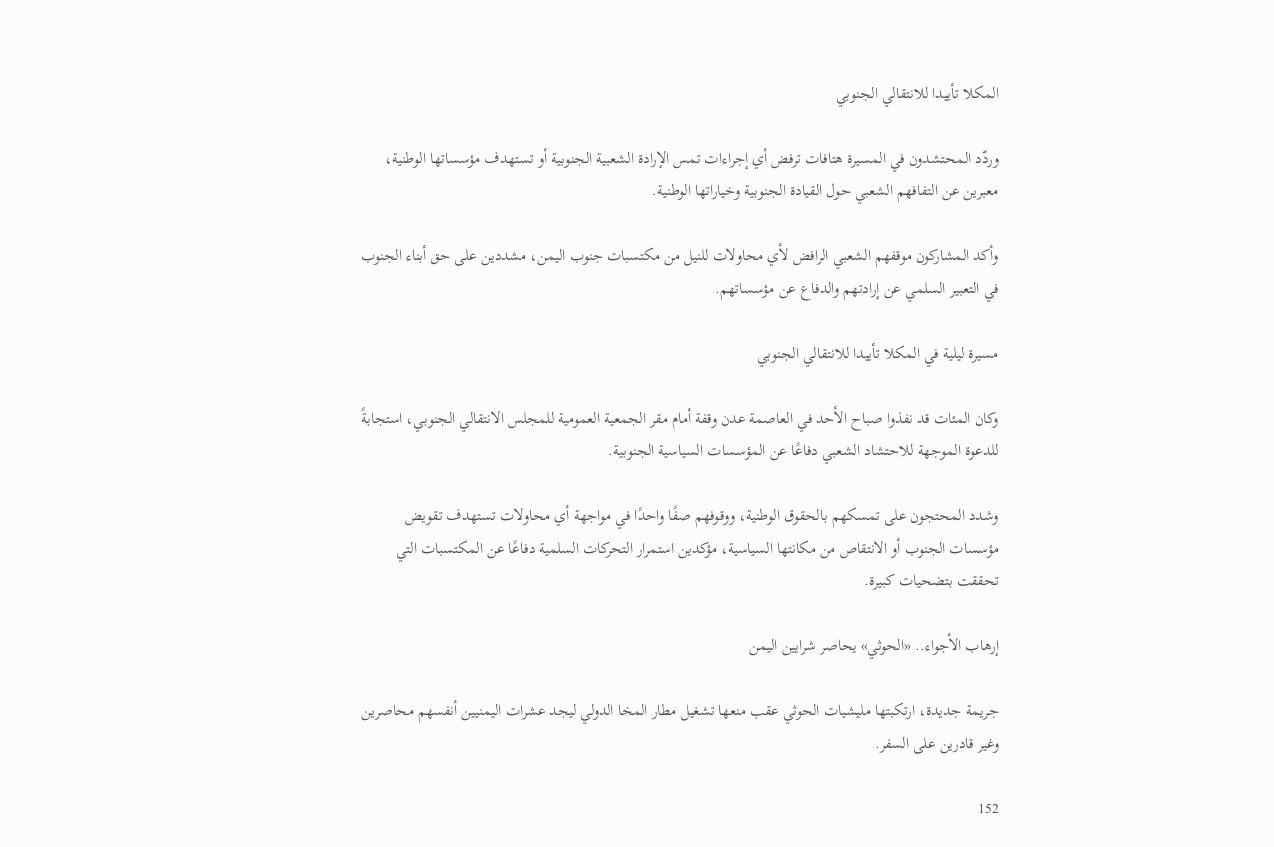المكلا تأييدا للانتقالي الجنوبي

وردّد المحتشدون في المسيرة هتافات ترفض أي إجراءات تمس الإرادة الشعبية الجنوبية أو تستهدف مؤسساتها الوطنية، معبرين عن التفافهم الشعبي حول القيادة الجنوبية وخياراتها الوطنية.

وأكد المشاركون موقفهم الشعبي الرافض لأي محاولات للنيل من مكتسبات جنوب اليمن، مشددين على حق أبناء الجنوب في التعبير السلمي عن إرادتهم والدفاع عن مؤسساتهم.

مسيرة ليلية في المكلا تأييدا للانتقالي الجنوبي

وكان المئات قد نفذوا صباح الأحد في العاصمة عدن وقفة أمام مقر الجمعية العمومية للمجلس الانتقالي الجنوبي، استجابةً للدعوة الموجهة للاحتشاد الشعبي دفاعًا عن المؤسسات السياسية الجنوبية.

وشدد المحتجون على تمسكهم بالحقوق الوطنية، ووقوفهم صفًا واحدًا في مواجهة أي محاولات تستهدف تقويض مؤسسات الجنوب أو الانتقاص من مكانتها السياسية، مؤكدين استمرار التحركات السلمية دفاعًا عن المكتسبات التي تحققت بتضحيات كبيرة.

إرهاب الأجواء.. «الحوثي» يحاصر شرايين اليمن

جريمة جديدة، ارتكبتها مليشيات الحوثي عقب منعها تشغيل مطار المخا الدولي ليجد عشرات اليمنيين أنفسهم محاصرين وغير قادرين على السفر.

152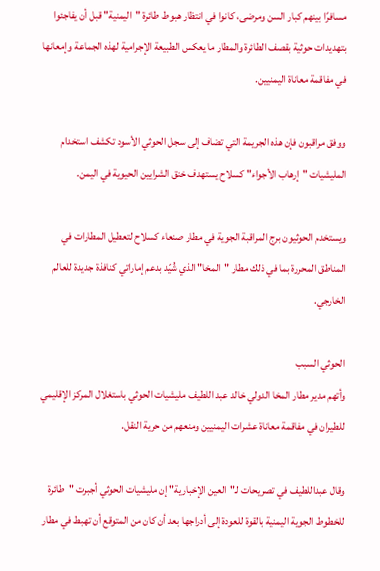مسافرًا بينهم كبار السن ومرضى، كانوا في انتظار هبوط طائرة "اليمنية" قبل أن يفاجئوا بتهديدات حوثية بقصف الطائرة والمطار ما يعكس الطبيعة الإجرامية لهذه الجماعة وإمعانها في مفاقمة معاناة اليمنيين.

ووفق مراقبون فإن هذه الجريمة التي تضاف إلى سجل الحوثي الأسود تكشف استخدام المليشيات "إرهاب الأجواء" كسلاح يستهدف خنق الشرايين الحيوية في اليمن.

ويستخدم الحوثيون برج المراقبة الجوية في مطار صنعاء كسلاح لتعطيل المطارات في المناطق المحررة بما في ذلك مطار "المخا" الذي شُيّد بدعم إماراتي كنافذة جديدة للعالم الخارجي.

الحوثي السبب
وأتهم مدير مطار المخا الدولي خالد عبد اللطيف مليشيات الحوثي باستغلال المركز الإقليمي للطيران في مفاقمة معاناة عشرات اليمنيين ومنعهم من حرية النقل.

وقال عبداللطيف في تصريحات لـ"العين الإخبارية" إن مليشيات الحوثي أجبرت "طائرة للخطوط الجوية اليمنية بالقوة للعودة إلى أدراجها بعد أن كان من المتوقع أن تهبط في مطار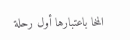المخا باعتبارها أول رحلة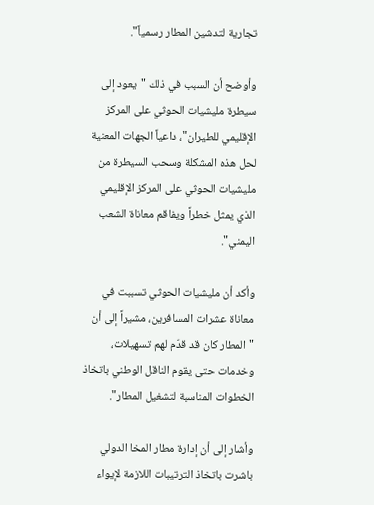تجارية لتدشين المطار رسمياً".

وأوضح أن السبب في ذلك "يعود إلى سيطرة مليشيات الحوثي على المركز الإقليمي للطيران"، داعياً الجهات المعنية لحل هذه المشكلة وسحب السيطرة من مليشيات الحوثي على المركز الإقليمي الذي يمثل خطراً ويفاقم معاناة الشعب اليمني".

وأكد أن مليشيات الحوثي تسببت في معاناة عشرات المسافرين، مشيراً إلى أن "المطار كان قد قدّم لهم تسهيلات، وخدمات حتى يقوم الناقل الوطني باتخاذ الخطوات المناسبة لتشغيل المطار".

وأشار إلى أن إدارة مطار المخا الدولي باشرت باتخاذ الترتيبات اللازمة لإيواء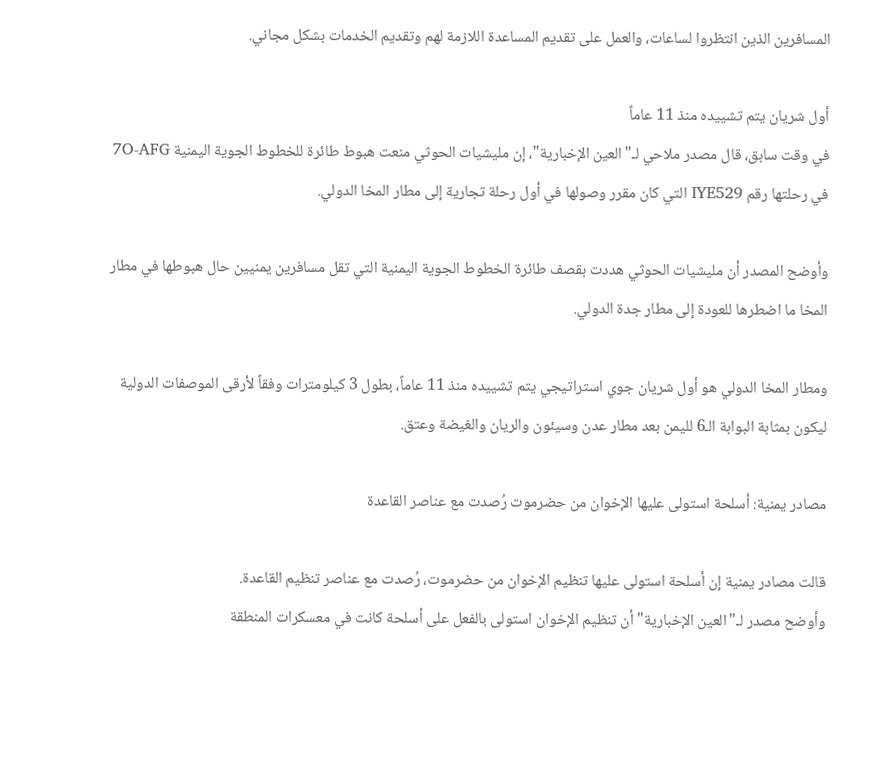المسافرين الذين انتظروا لساعات، والعمل على تقديم المساعدة اللازمة لهم وتقديم الخدمات بشكل مجاني.

أول شريان يتم تشييده منذ 11 عاماً
في وقت سابق، قال مصدر ملاحي لـ"العين الإخبارية"، إن مليشيات الحوثي منعت هبوط طائرة للخطوط الجوية اليمنية 7O-AFG في رحلتها رقم IYE529 التي كان مقرر وصولها في أول رحلة تجارية إلى مطار المخا الدولي.

وأوضح المصدر أن مليشيات الحوثي هددت بقصف طائرة الخطوط الجوية اليمنية التي تقل مسافرين يمنيين حال هبوطها في مطار المخا ما اضطرها للعودة إلى مطار جدة الدولي.

ومطار المخا الدولي هو أول شريان جوي استراتيجي يتم تشييده منذ 11 عاماً، بطول 3 كيلومترات وفقاً لأرقى الموصفات الدولية ليكون بمثابة البوابة الـ6 لليمن بعد مطار عدن وسيئون والريان والغيضة وعتق.

مصادر يمنية: أسلحة استولى عليها الإخوان من حضرموت رُصدت مع عناصر القاعدة

قالت مصادر يمنية إن أسلحة استولى عليها تنظيم الإخوان من حضرموت، رُصدت مع عناصر تنظيم القاعدة.
وأوضح مصدر لـ"العين الإخبارية" أن تنظيم الإخوان استولى بالفعل على أسلحة كانت في معسكرات المنطقة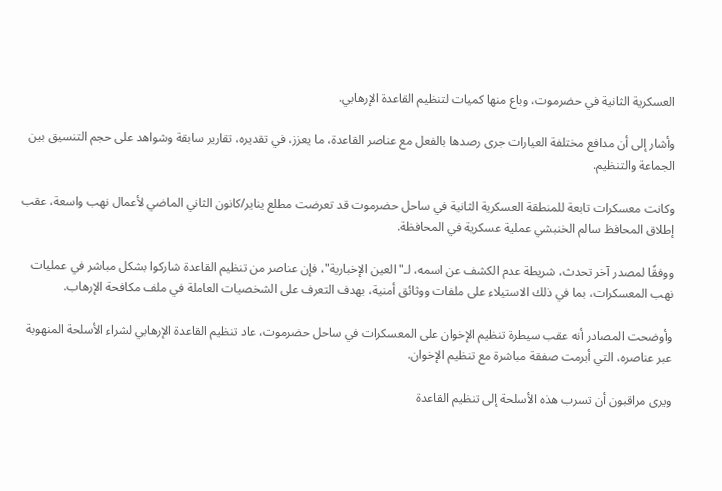العسكرية الثانية في حضرموت، وباع منها كميات لتنظيم القاعدة الإرهابي.

وأشار إلى أن مدافع مختلفة العيارات جرى رصدها بالفعل مع عناصر القاعدة، ما يعزز، في تقديره، تقارير سابقة وشواهد على حجم التنسيق بين الجماعة والتنظيم.

وكانت معسكرات تابعة للمنطقة العسكرية الثانية في ساحل حضرموت قد تعرضت مطلع يناير/كانون الثاني الماضي لأعمال نهب واسعة، عقب إطلاق المحافظ سالم الخنبشي عملية عسكرية في المحافظة.

ووفقًا لمصدر آخر تحدث، شريطة عدم الكشف عن اسمه، لـ"العين الإخبارية"، فإن عناصر من تنظيم القاعدة شاركوا بشكل مباشر في عمليات نهب المعسكرات، بما في ذلك الاستيلاء على ملفات ووثائق أمنية، بهدف التعرف على الشخصيات العاملة في ملف مكافحة الإرهاب.

وأوضحت المصادر أنه عقب سيطرة تنظيم الإخوان على المعسكرات في ساحل حضرموت، عاد تنظيم القاعدة الإرهابي لشراء الأسلحة المنهوبة عبر عناصره، التي أبرمت صفقة مباشرة مع تنظيم الإخوان.

ويرى مراقبون أن تسرب هذه الأسلحة إلى تنظيم القاعدة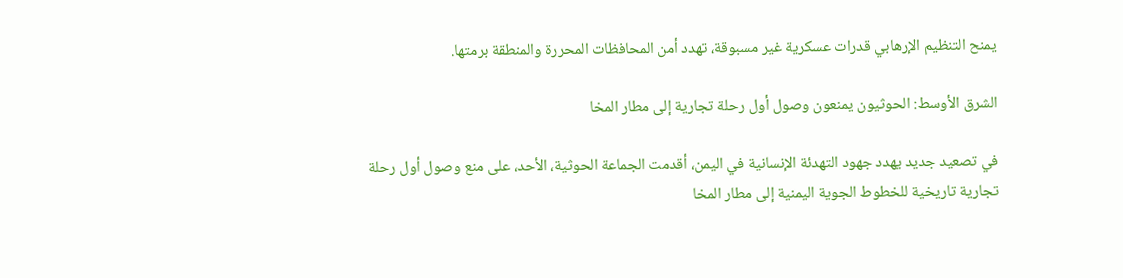يمنح التنظيم الإرهابي قدرات عسكرية غير مسبوقة، تهدد أمن المحافظات المحررة والمنطقة برمتها.

الشرق الأوسط: الحوثيون يمنعون وصول أول رحلة تجارية إلى مطار المخا

في تصعيد جديد يهدد جهود التهدئة الإنسانية في اليمن، أقدمت الجماعة الحوثية، الأحد، على منع وصول أول رحلة تجارية تاريخية للخطوط الجوية اليمنية إلى مطار المخا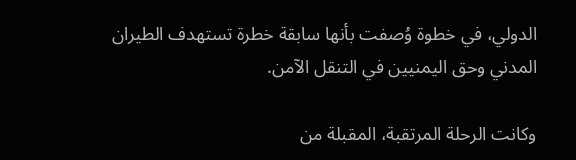الدولي، في خطوة وُصفت بأنها سابقة خطرة تستهدف الطيران المدني وحق اليمنيين في التنقل الآمن.

وكانت الرحلة المرتقبة، المقبلة من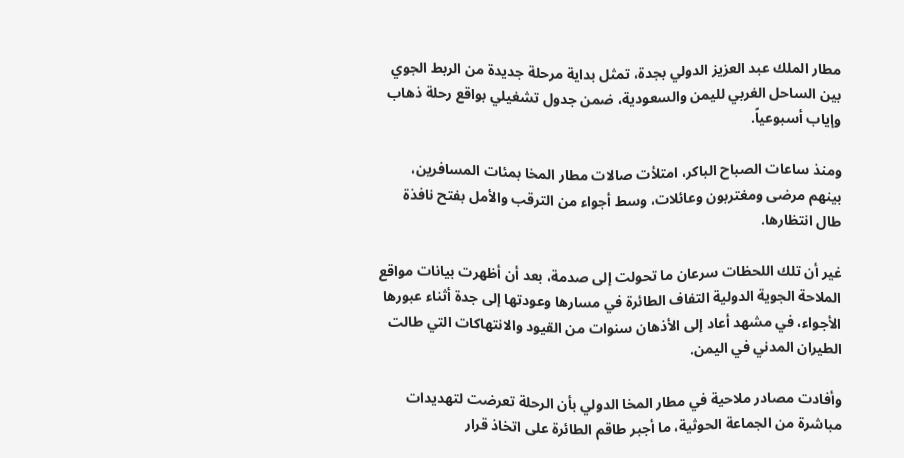مطار الملك عبد العزيز الدولي بجدة، تمثل بداية مرحلة جديدة من الربط الجوي بين الساحل الغربي لليمن والسعودية، ضمن جدول تشغيلي بواقع رحلة ذهاب وإياب أسبوعياً.

ومنذ ساعات الصباح الباكر، امتلأت صالات مطار المخا بمئات المسافرين، بينهم مرضى ومغتربون وعائلات، وسط أجواء من الترقب والأمل بفتح نافذة طال انتظارها.

غير أن تلك اللحظات سرعان ما تحولت إلى صدمة، بعد أن أظهرت بيانات مواقع الملاحة الجوية الدولية التفاف الطائرة في مسارها وعودتها إلى جدة أثناء عبورها الأجواء، في مشهد أعاد إلى الأذهان سنوات من القيود والانتهاكات التي طالت الطيران المدني في اليمن.

وأفادت مصادر ملاحية في مطار المخا الدولي بأن الرحلة تعرضت لتهديدات مباشرة من الجماعة الحوثية، ما أجبر طاقم الطائرة على اتخاذ قرار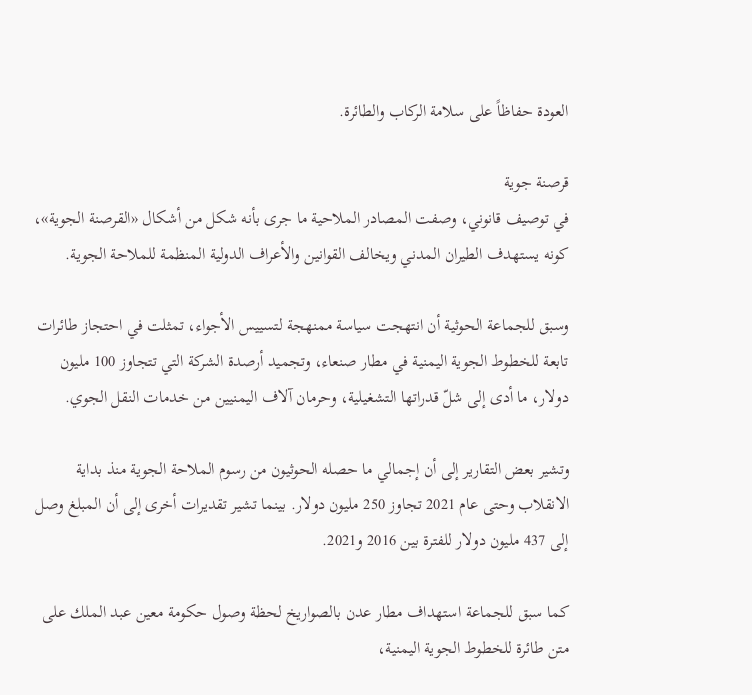العودة حفاظاً على سلامة الركاب والطائرة.

قرصنة جوية
في توصيف قانوني، وصفت المصادر الملاحية ما جرى بأنه شكل من أشكال «القرصنة الجوية»، كونه يستهدف الطيران المدني ويخالف القوانين والأعراف الدولية المنظمة للملاحة الجوية.

وسبق للجماعة الحوثية أن انتهجت سياسة ممنهجة لتسييس الأجواء، تمثلت في احتجاز طائرات تابعة للخطوط الجوية اليمنية في مطار صنعاء، وتجميد أرصدة الشركة التي تتجاوز 100 مليون دولار، ما أدى إلى شلّ قدراتها التشغيلية، وحرمان آلاف اليمنيين من خدمات النقل الجوي.

وتشير بعض التقارير إلى أن إجمالي ما حصله الحوثيون من رسوم الملاحة الجوية منذ بداية الانقلاب وحتى عام 2021 تجاوز 250 مليون دولار. بينما تشير تقديرات أخرى إلى أن المبلغ وصل إلى 437 مليون دولار للفترة بين 2016 و2021.

كما سبق للجماعة استهداف مطار عدن بالصواريخ لحظة وصول حكومة معين عبد الملك على متن طائرة للخطوط الجوية اليمنية،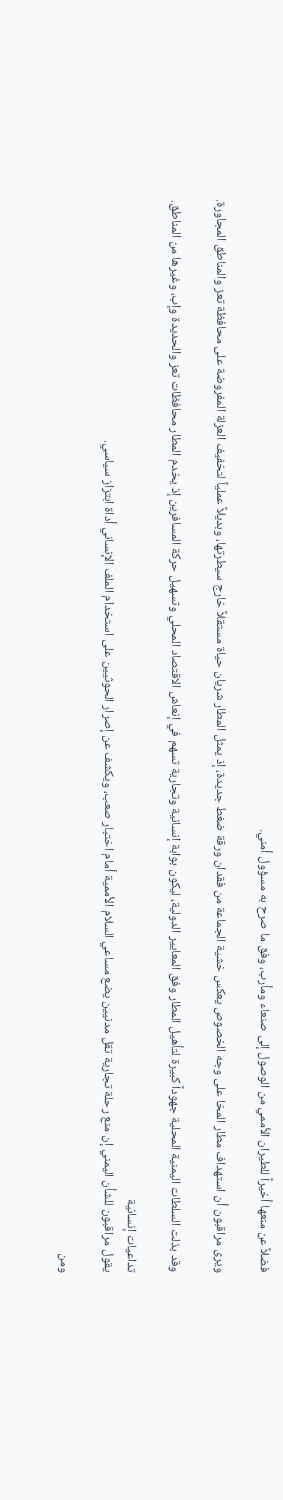فضلاً عن منعها أخيراً للطيران الأممي من الوصول إلى صنعاء ومأرب، وفق ما صرح به مسؤول أمني.

ويرى مراقبون أن استهداف مطار المخا على وجه الخصوص يعكس خشية الجماعة من فقدان ورقة ضغط جديدة، إذ يمثل المطار شريان حياة مستقلاً خارج سيطرتها، وبديلاً عملياً لتخفيف العزلة المفروضة على محافظة تعز والمناطق المجاورة.

وقد بذلت السلطات اليمنية المحلية جهوداً كبيرة لتأهيل المطار وفق المعايير الدولية، ليكون بوابة إنسانية وتجارية تسهم في إنعاش الاقتصاد المحلي وتسهيل حركة المسافرين إذ يخدم المطار محافظات تعز والحديدة وإب، وغيرها من المناطق.

تداعيات إنسانية
يقول مراقبون للشأن اليمني إن منع رحلة تجارية تقل مدنيين يضع مساعي السلام الأممية أمام اختبار صعب، ويكشف عن إصرار الحوثيين على استخدام الملف الإنساني أداة ابتزاز سياسي.

ومن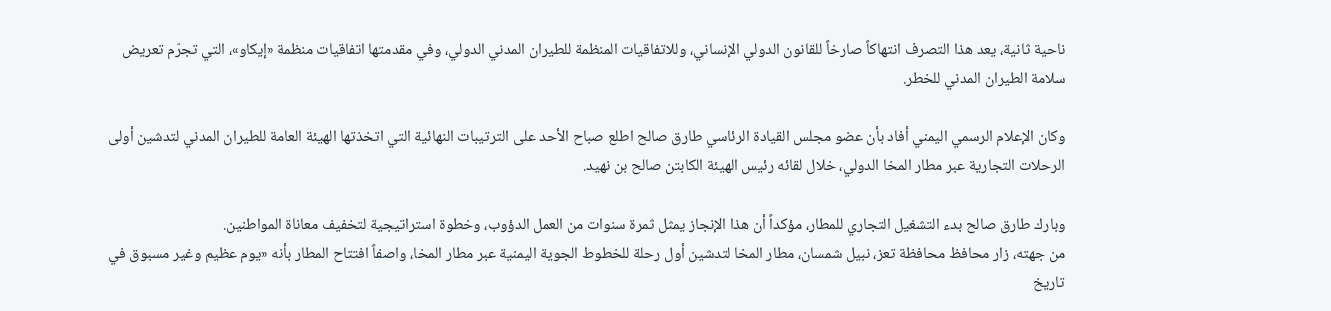ناحية ثانية، يعد هذا التصرف انتهاكاً صارخاً للقانون الدولي الإنساني، وللاتفاقيات المنظمة للطيران المدني الدولي، وفي مقدمتها اتفاقيات منظمة «إيكاو»، التي تجرّم تعريض سلامة الطيران المدني للخطر.

وكان الإعلام الرسمي اليمني أفاد بأن عضو مجلس القيادة الرئاسي طارق صالح اطلع صباح الأحد على الترتيبات النهائية التي اتخذتها الهيئة العامة للطيران المدني لتدشين أولى الرحلات التجارية عبر مطار المخا الدولي، خلال لقائه رئيس الهيئة الكابتن صالح بن نهيد.

وبارك طارق صالح بدء التشغيل التجاري للمطار، مؤكداً أن هذا الإنجاز يمثل ثمرة سنوات من العمل الدؤوب، وخطوة استراتيجية لتخفيف معاناة المواطنين.
من جهته، زار محافظ محافظة تعز، نبيل شمسان، مطار المخا لتدشين أول رحلة للخطوط الجوية اليمنية عبر مطار المخا، واصفاً افتتاح المطار بأنه «يوم عظيم وغير مسبوق في تاريخ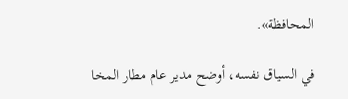المحافظة».

في السياق نفسه، أوضح مدير عام مطار المخا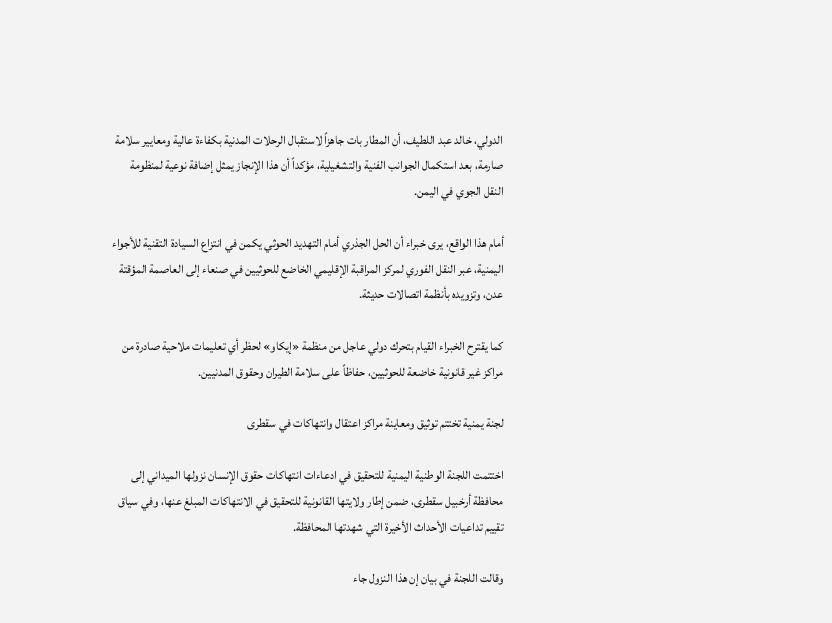الدولي، خالد عبد اللطيف، أن المطار بات جاهزاً لاستقبال الرحلات المدنية بكفاءة عالية ومعايير سلامة صارمة، بعد استكمال الجوانب الفنية والتشغيلية، مؤكداً أن هذا الإنجاز يمثل إضافة نوعية لمنظومة النقل الجوي في اليمن.

أمام هذا الواقع، يرى خبراء أن الحل الجذري أمام التهديد الحوثي يكمن في انتزاع السيادة التقنية للأجواء اليمنية، عبر النقل الفوري لمركز المراقبة الإقليمي الخاضع للحوثيين في صنعاء إلى العاصمة المؤقتة عدن، وتزويده بأنظمة اتصالات حديثة.

كما يقترح الخبراء القيام بتحرك دولي عاجل من منظمة «إيكاو» لحظر أي تعليمات ملاحية صادرة من مراكز غير قانونية خاضعة للحوثيين، حفاظاً على سلامة الطيران وحقوق المدنيين.

لجنة يمنية تختتم توثيق ومعاينة مراكز اعتقال وانتهاكات في سقطرى

اختتمت اللجنة الوطنية اليمنية للتحقيق في ادعاءات انتهاكات حقوق الإنسان نزولها الميداني إلى محافظة أرخبيل سقطرى، ضمن إطار ولايتها القانونية للتحقيق في الانتهاكات المبلغ عنها، وفي سياق تقييم تداعيات الأحداث الأخيرة التي شهدتها المحافظة.

وقالت اللجنة في بيان إن هذا النزول جاء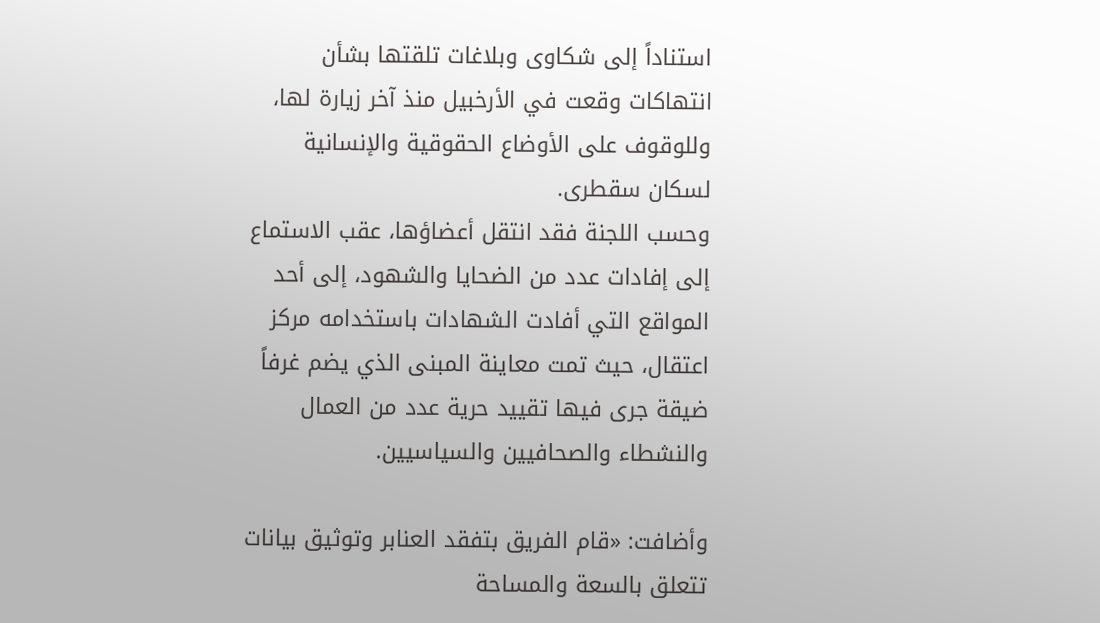استناداً إلى شكاوى وبلاغات تلقتها بشأن انتهاكات وقعت في الأرخبيل منذ آخر زيارة لها، وللوقوف على الأوضاع الحقوقية والإنسانية لسكان سقطرى.
وحسب اللجنة فقد انتقل أعضاؤها، عقب الاستماع إلى إفادات عدد من الضحايا والشهود، إلى أحد المواقع التي أفادت الشهادات باستخدامه مركز اعتقال، حيث تمت معاينة المبنى الذي يضم غرفاً ضيقة جرى فيها تقييد حرية عدد من العمال والنشطاء والصحافيين والسياسيين.

وأضافت: «قام الفريق بتفقد العنابر وتوثيق بيانات تتعلق بالسعة والمساحة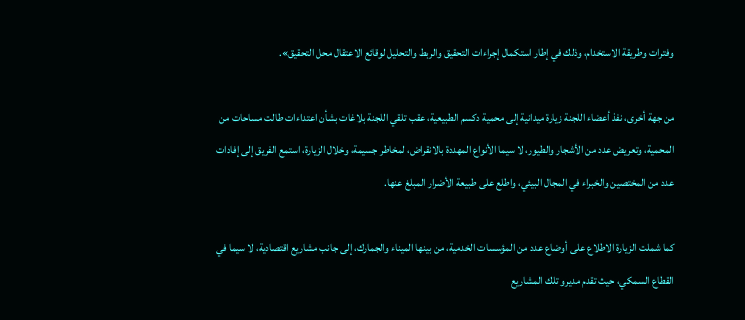وفترات وطريقة الاستخدام، وذلك في إطار استكمال إجراءات التحقيق والربط والتحليل لوقائع الاعتقال محل التحقيق».

من جهة أخرى، نفذ أعضاء اللجنة زيارة ميدانية إلى محمية دكسم الطبيعية، عقب تلقي اللجنة بلاغات بشأن اعتداءات طالت مساحات من المحمية، وتعريض عدد من الأشجار والطيور، لا سيما الأنواع المهددة بالانقراض، لمخاطر جسيمة، وخلال الزيارة، استمع الفريق إلى إفادات عدد من المختصين والخبراء في المجال البيئي، واطلع على طبيعة الأضرار المبلغ عنها.

كما شملت الزيارة الاطلاع على أوضاع عدد من المؤسسات الخدمية، من بينها الميناء والجمارك، إلى جانب مشاريع اقتصادية، لا سيما في القطاع السمكي، حيث تقدم مديرو تلك المشاريع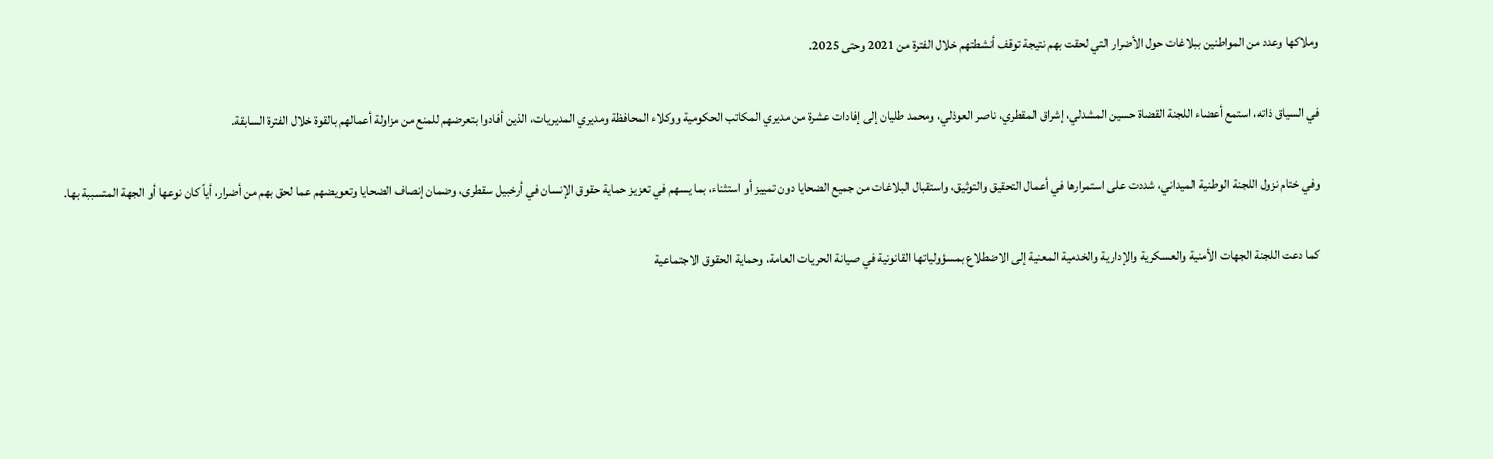وملاكها وعدد من المواطنين ببلاغات حول الأضرار التي لحقت بهم نتيجة توقف أنشطتهم خلال الفترة من 2021 وحتى 2025.

في السياق ذاته، استمع أعضاء اللجنة القضاة حسين المشدلي، إشراق المقطري، ناصر العوذلي، ومحمد طليان إلى إفادات عشرة من مديري المكاتب الحكومية ووكلاء المحافظة ومديري المديريات، الذين أفادوا بتعرضهم للمنع من مزاولة أعمالهم بالقوة خلال الفترة السابقة.

وفي ختام نزول اللجنة الوطنية الميداني، شددت على استمرارها في أعمال التحقيق والتوثيق، واستقبال البلاغات من جميع الضحايا دون تمييز أو استثناء، بما يسهم في تعزيز حماية حقوق الإنسان في أرخبيل سقطرى، وضمان إنصاف الضحايا وتعويضهم عما لحق بهم من أضرار، أياً كان نوعها أو الجهة المتسببة بها.

كما دعت اللجنة الجهات الأمنية والعسكرية والإدارية والخدمية المعنية إلى الاضطلاع بمسؤولياتها القانونية في صيانة الحريات العامة، وحماية الحقوق الاجتماعية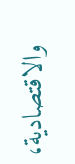والاقتصادية،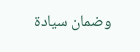وضمان سيادة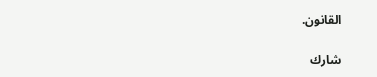القانون.

شارك